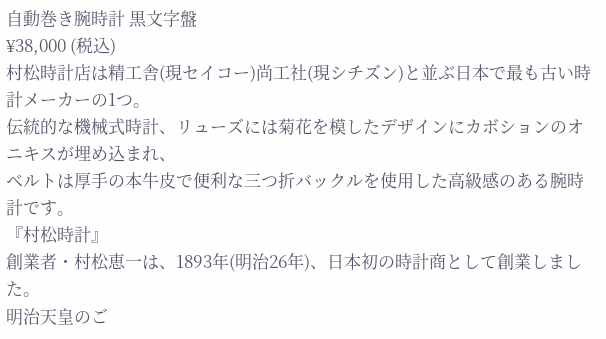自動巻き腕時計 黒文字盤
¥38,000 (税込)
村松時計店は精工舎(現セイコー)尚工社(現シチズン)と並ぶ日本で最も古い時計メーカーの1つ。
伝統的な機械式時計、リューズには菊花を模したデザインにカボションのオニキスが埋め込まれ、
ベルトは厚手の本牛皮で便利な三つ折バックルを使用した高級感のある腕時計です。
『村松時計』
創業者・村松恵一は、1893年(明治26年)、日本初の時計商として創業しました。
明治天皇のご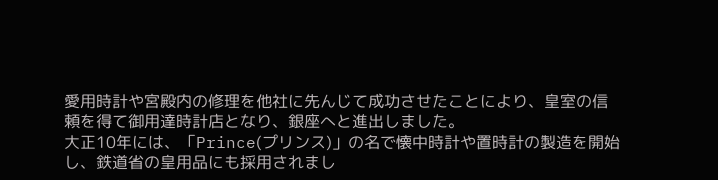愛用時計や宮殿内の修理を他社に先んじて成功させたことにより、皇室の信頼を得て御用達時計店となり、銀座へと進出しました。
大正10年には、「Prince(プリンス)」の名で懐中時計や置時計の製造を開始し、鉄道省の皇用品にも採用されまし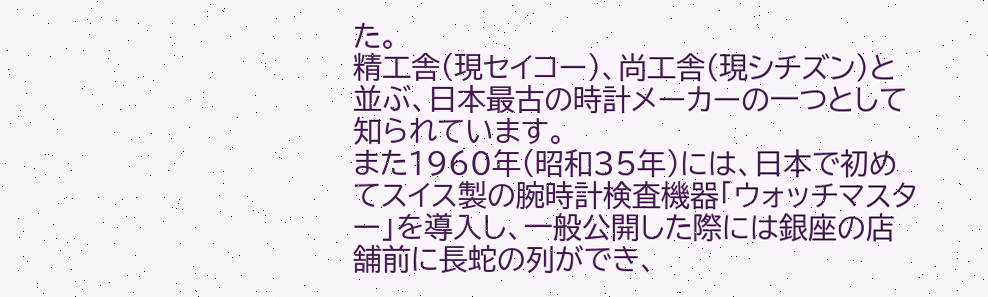た。
精工舎(現セイコー)、尚工舎(現シチズン)と並ぶ、日本最古の時計メーカーの一つとして知られています。
また1960年(昭和35年)には、日本で初めてスイス製の腕時計検査機器「ウォッチマスター」を導入し、一般公開した際には銀座の店舗前に長蛇の列ができ、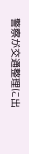警察が交通整理に出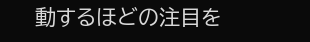動するほどの注目を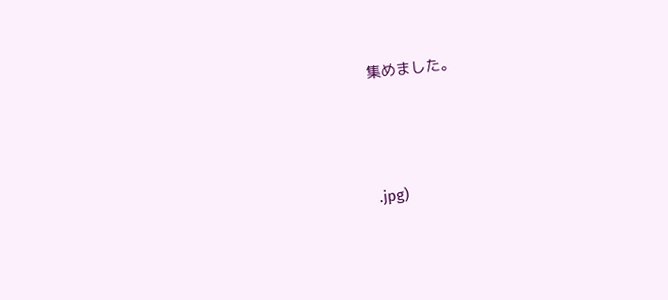集めました。




.jpg)